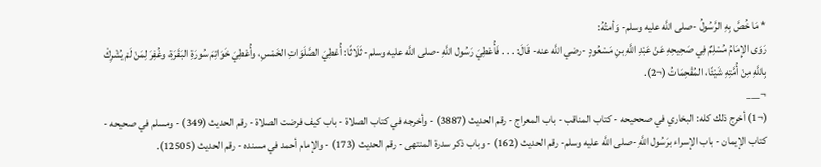* مَا خُصَّ بِهِ الرَّسُولُ -صلى اللَّه عليه وسلم- وَأمتُهُ:
رَوَى الإِمَامُ مُسْلِمٌ فِي صَحِيحِهِ عَنْ عَبْدِ اللَّهِ بنِ مَسْعُودٍ -رضي اللَّه عنه- قَالَ: . . . فَأُعْطِيَ رَسُول اللَّهِ -صلى اللَّه عليه وسلم- ثَلَاثًا: أُعْطِيَ الصَّلَوَاتِ الخَمْسِ، وأُعْطِيَ خَوَاتِمَ سُورَةِ البَقَرَةِ، وغُفِرَ لِمَنْ لَمْ يُشْرِكْ بِاللَّهِ مِنْ أُمَّتِهِ شَيْئًا، المُقْحِمَاتُ (¬2).
¬___
(¬1) أخرج ذلك كله: البخاري في صححيحه - كتاب المناقب - باب المعراج - رقم الحديث (3887) - وأخرجه في كتاب الصلاة - باب كيف فرضت الصلاة - رقم الحديث (349) - ومسلم في صحيحه - كتاب الإيمان - باب الإسراء برَسُول اللَّهِ -صلى اللَّه عليه وسلم- رقم الحديث (162) - وباب ذكر سدرة المنتهى - رقم الحديث (173) - والإمام أحمد في مسنده - رقم الحديث (12505).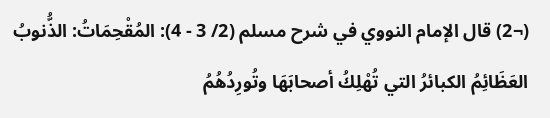(¬2) قال الإمام النووي في شرح مسلم (2/ 3 - 4): المُقْحِمَاتُ: الذُّنوبُ العَظَائِمُ الكبائرُ التي تُهْلِكُ أصحابَهَا وتُورِدُهُمُ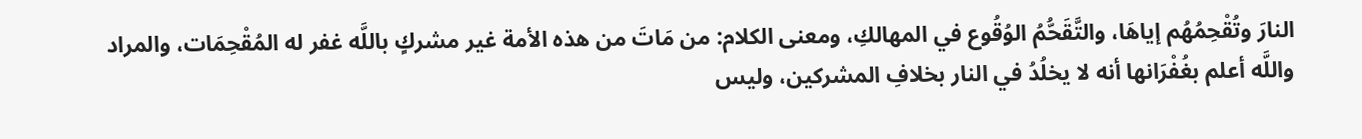النارَ وتُقْحِمُهُم إياهَا، والتَّقَحُّمُ الوُقُوع في المهالكِ، ومعنى الكلام: من مَاتَ من هذه الأمة غير مشركٍ باللَّه غفر له المُقْحِمَات، والمراد واللَّه أعلم بغُفْرَانها أنه لا يخلُدُ في النار بخلافِ المشركين، وليس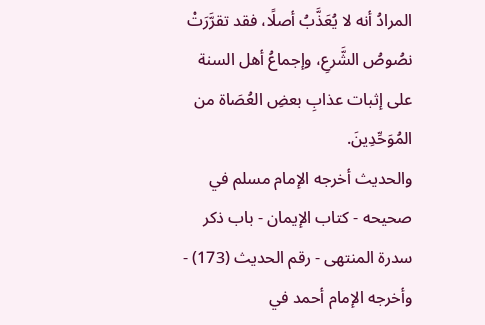المرادُ أنه لا يُعَذَّبُ أصلًا، فقد تقرَّرَتْ نصُوصُ الشَّرعِ، وإجماعُ أهل السنة على إثبات عذابِ بعضِ العُصَاة من المُوَحِّدِينَ.
والحديث أخرجه الإمام مسلم في صحيحه - كتاب الإيمان - باب ذكر سدرة المنتهى - رقم الحديث (173) - وأخرجه الإمام أحمد في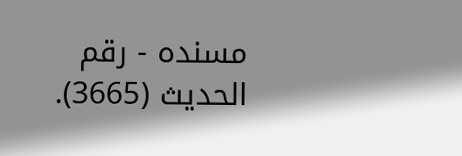مسنده - رقم الحديث (3665).